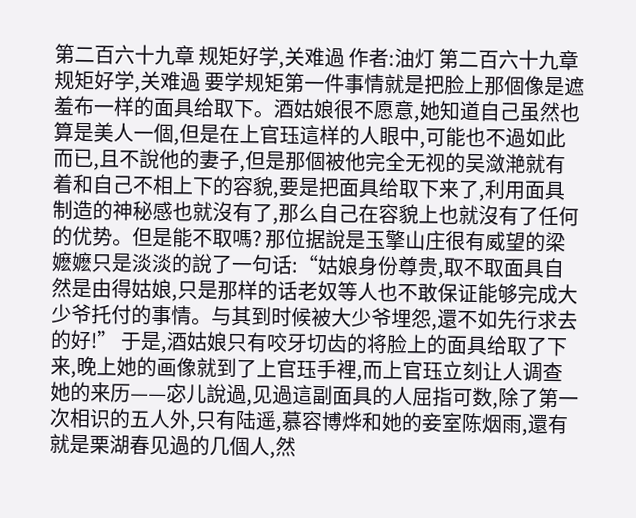第二百六十九章 规矩好学,关难過 作者:油灯 第二百六十九章规矩好学,关难過 要学规矩第一件事情就是把脸上那個像是遮羞布一样的面具给取下。酒姑娘很不愿意,她知道自己虽然也算是美人一個,但是在上官珏這样的人眼中,可能也不過如此而已,且不說他的妻子,但是那個被他完全无视的吴潋滟就有着和自己不相上下的容貌,要是把面具给取下来了,利用面具制造的神秘感也就沒有了,那么自己在容貌上也就沒有了任何的优势。但是能不取嗎? 那位据說是玉擎山庄很有威望的梁嬷嬷只是淡淡的說了一句话:“姑娘身份尊贵,取不取面具自然是由得姑娘,只是那样的话老奴等人也不敢保证能够完成大少爷托付的事情。与其到时候被大少爷埋怨,還不如先行求去的好!” 于是,酒姑娘只有咬牙切齿的将脸上的面具给取了下来,晚上她的画像就到了上官珏手裡,而上官珏立刻让人调查她的来历——宓儿說過,见過這副面具的人屈指可数,除了第一次相识的五人外,只有陆遥,慕容博烨和她的妾室陈烟雨,還有就是栗湖春见過的几個人,然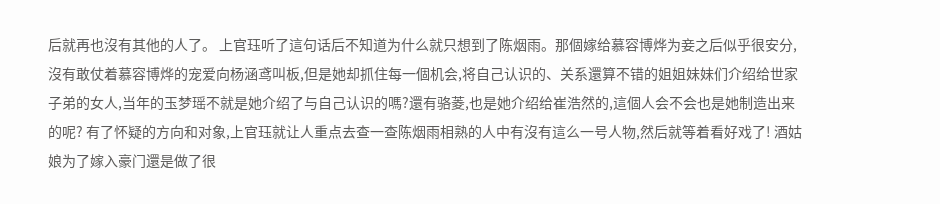后就再也沒有其他的人了。 上官珏听了這句话后不知道为什么就只想到了陈烟雨。那個嫁给慕容博烨为妾之后似乎很安分,沒有敢仗着慕容博烨的宠爱向杨涵鸢叫板,但是她却抓住每一個机会,将自己认识的、关系還算不错的姐姐妹妹们介绍给世家子弟的女人,当年的玉梦瑶不就是她介绍了与自己认识的嗎?還有骆菱,也是她介绍给崔浩然的,這個人会不会也是她制造出来的呢? 有了怀疑的方向和对象,上官珏就让人重点去查一查陈烟雨相熟的人中有沒有這么一号人物,然后就等着看好戏了! 酒姑娘为了嫁入豪门還是做了很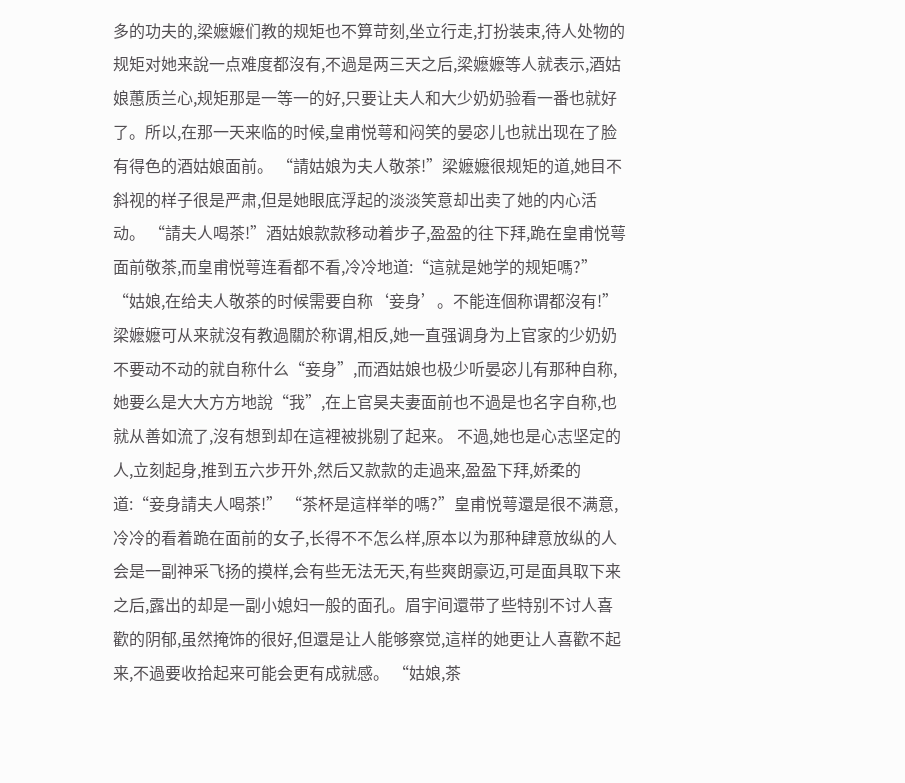多的功夫的,梁嬷嬷们教的规矩也不算苛刻,坐立行走,打扮装束,待人处物的规矩对她来說一点难度都沒有,不過是两三天之后,梁嬷嬷等人就表示,酒姑娘蕙质兰心,规矩那是一等一的好,只要让夫人和大少奶奶验看一番也就好了。所以,在那一天来临的时候,皇甫悦萼和闷笑的晏宓儿也就出现在了脸有得色的酒姑娘面前。 “請姑娘为夫人敬茶!”梁嬷嬷很规矩的道,她目不斜视的样子很是严肃,但是她眼底浮起的淡淡笑意却出卖了她的内心活动。 “請夫人喝茶!”酒姑娘款款移动着步子,盈盈的往下拜,跪在皇甫悦萼面前敬茶,而皇甫悦萼连看都不看,冷冷地道:“這就是她学的规矩嗎?” “姑娘,在给夫人敬茶的时候需要自称‘妾身’。不能连個称谓都沒有!”梁嬷嬷可从来就沒有教過關於称谓,相反,她一直强调身为上官家的少奶奶不要动不动的就自称什么“妾身”,而酒姑娘也极少听晏宓儿有那种自称,她要么是大大方方地說“我”,在上官昊夫妻面前也不過是也名字自称,也就从善如流了,沒有想到却在這裡被挑剔了起来。 不過,她也是心志坚定的人,立刻起身,推到五六步开外,然后又款款的走過来,盈盈下拜,娇柔的道:“妾身請夫人喝茶!” “茶杯是這样举的嗎?”皇甫悦萼還是很不满意,冷冷的看着跪在面前的女子,长得不不怎么样,原本以为那种肆意放纵的人会是一副神采飞扬的摸样,会有些无法无天,有些爽朗豪迈,可是面具取下来之后,露出的却是一副小媳妇一般的面孔。眉宇间還带了些特别不讨人喜歡的阴郁,虽然掩饰的很好,但還是让人能够察觉,這样的她更让人喜歡不起来,不過要收拾起来可能会更有成就感。 “姑娘,茶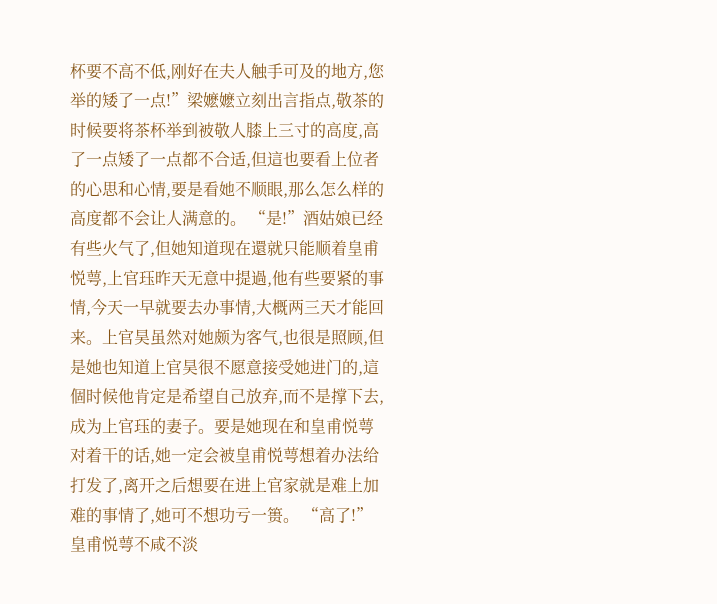杯要不高不低,刚好在夫人触手可及的地方,您举的矮了一点!”梁嬷嬷立刻出言指点,敬茶的时候要将茶杯举到被敬人膝上三寸的高度,高了一点矮了一点都不合适,但這也要看上位者的心思和心情,要是看她不顺眼,那么怎么样的高度都不会让人满意的。 “是!”酒姑娘已经有些火气了,但她知道现在還就只能顺着皇甫悦萼,上官珏昨天无意中提過,他有些要紧的事情,今天一早就要去办事情,大概两三天才能回来。上官昊虽然对她颇为客气,也很是照顾,但是她也知道上官昊很不愿意接受她进门的,這個时候他肯定是希望自己放弃,而不是撑下去,成为上官珏的妻子。要是她现在和皇甫悦萼对着干的话,她一定会被皇甫悦萼想着办法给打发了,离开之后想要在进上官家就是难上加难的事情了,她可不想功亏一篑。 “高了!”皇甫悦萼不咸不淡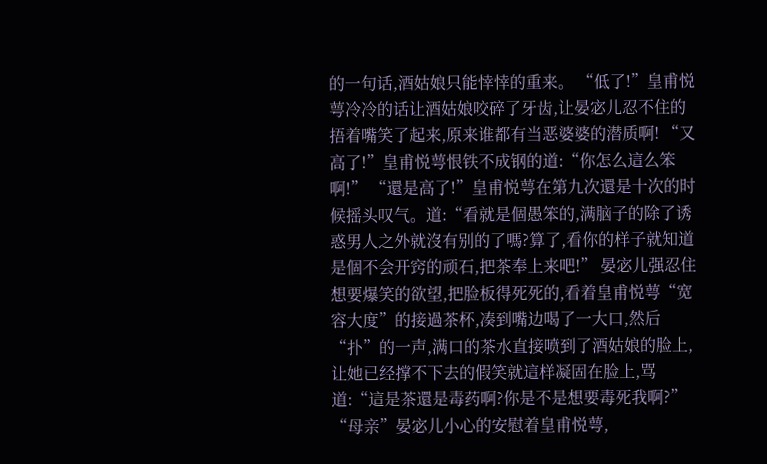的一句话,酒姑娘只能悻悻的重来。 “低了!”皇甫悦萼冷冷的话让酒姑娘咬碎了牙齿,让晏宓儿忍不住的捂着嘴笑了起来,原来谁都有当恶婆婆的潜质啊! “又高了!”皇甫悦萼恨铁不成钢的道:“你怎么這么笨啊!” “還是高了!”皇甫悦萼在第九次還是十次的时候摇头叹气。道:“看就是個愚笨的,满脑子的除了诱惑男人之外就沒有别的了嗎?算了,看你的样子就知道是個不会开窍的顽石,把茶奉上来吧!” 晏宓儿强忍住想要爆笑的欲望,把脸板得死死的,看着皇甫悦萼“宽容大度”的接過茶杯,凑到嘴边喝了一大口,然后“扑”的一声,满口的茶水直接喷到了酒姑娘的脸上,让她已经撑不下去的假笑就這样凝固在脸上,骂道:“這是茶還是毒药啊?你是不是想要毒死我啊?” “母亲”晏宓儿小心的安慰着皇甫悦萼,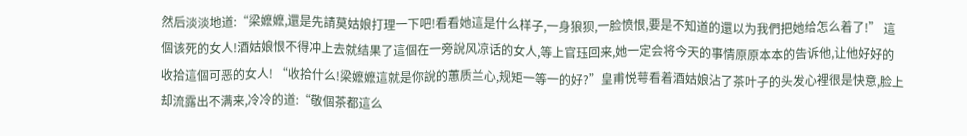然后淡淡地道:“梁嬷嬷,還是先請莫姑娘打理一下吧!看看她這是什么样子,一身狼狈,一脸愤恨,要是不知道的還以为我們把她给怎么着了!” 這個该死的女人!酒姑娘恨不得冲上去就结果了這個在一旁說风凉话的女人,等上官珏回来,她一定会将今天的事情原原本本的告诉他,让他好好的收拾這個可恶的女人! “收拾什么!梁嬷嬷這就是你說的蕙质兰心,规矩一等一的好?”皇甫悦萼看着酒姑娘沾了茶叶子的头发心裡很是快意,脸上却流露出不满来,冷冷的道:“敬個茶都這么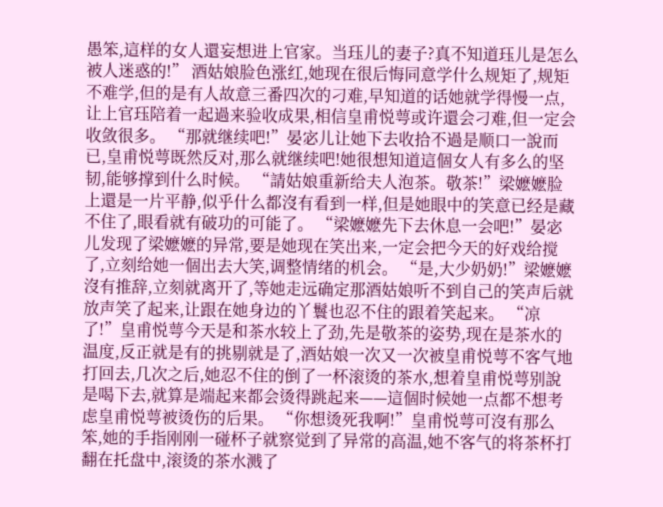愚笨,這样的女人還妄想进上官家。当珏儿的妻子?真不知道珏儿是怎么被人迷惑的!” 酒姑娘脸色涨红,她现在很后悔同意学什么规矩了,规矩不难学,但的是有人故意三番四次的刁难,早知道的话她就学得慢一点,让上官珏陪着一起過来验收成果,相信皇甫悦萼或许還会刁难,但一定会收敛很多。 “那就继续吧!”晏宓儿让她下去收拾不過是顺口一說而已,皇甫悦萼既然反对,那么就继续吧!她很想知道這個女人有多么的坚韧,能够撑到什么时候。 “請姑娘重新给夫人泡茶。敬茶!”梁嬷嬷脸上還是一片平静,似乎什么都沒有看到一样,但是她眼中的笑意已经是藏不住了,眼看就有破功的可能了。 “梁嬷嬷先下去休息一会吧!”晏宓儿发现了梁嬷嬷的异常,要是她现在笑出来,一定会把今天的好戏给搅了,立刻给她一個出去大笑,调整情绪的机会。 “是,大少奶奶!”梁嬷嬷沒有推辞,立刻就离开了,等她走远确定那酒姑娘听不到自己的笑声后就放声笑了起来,让跟在她身边的丫鬟也忍不住的跟着笑起来。 “凉了!”皇甫悦萼今天是和茶水较上了劲,先是敬茶的姿势,现在是茶水的温度,反正就是有的挑剔就是了,酒姑娘一次又一次被皇甫悦萼不客气地打回去,几次之后,她忍不住的倒了一杯滚烫的茶水,想着皇甫悦萼别說是喝下去,就算是端起来都会烫得跳起来——這個时候她一点都不想考虑皇甫悦萼被烫伤的后果。 “你想烫死我啊!”皇甫悦萼可沒有那么笨,她的手指刚刚一碰杯子就察觉到了异常的高温,她不客气的将茶杯打翻在托盘中,滚烫的茶水溅了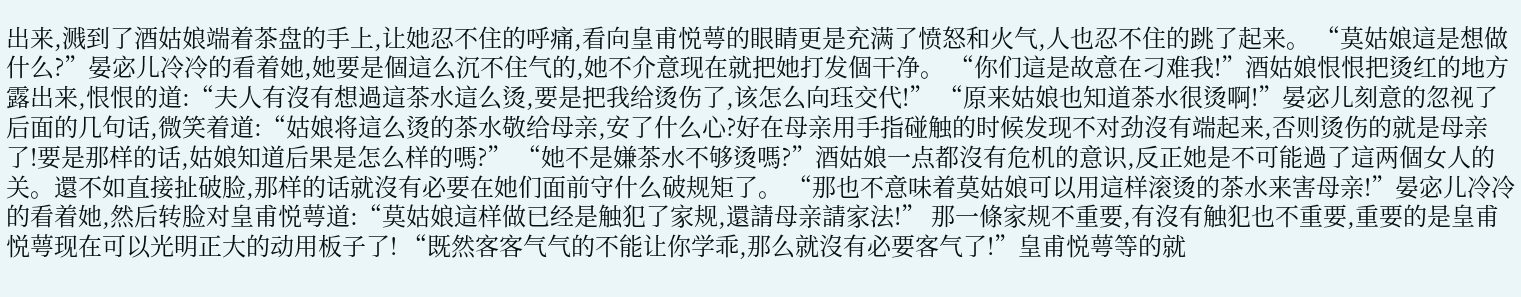出来,溅到了酒姑娘端着茶盘的手上,让她忍不住的呼痛,看向皇甫悦萼的眼睛更是充满了愤怒和火气,人也忍不住的跳了起来。 “莫姑娘這是想做什么?”晏宓儿冷冷的看着她,她要是個這么沉不住气的,她不介意现在就把她打发個干净。 “你们這是故意在刁难我!”酒姑娘恨恨把烫红的地方露出来,恨恨的道:“夫人有沒有想過這茶水這么烫,要是把我给烫伤了,该怎么向珏交代!” “原来姑娘也知道茶水很烫啊!”晏宓儿刻意的忽视了后面的几句话,微笑着道:“姑娘将這么烫的茶水敬给母亲,安了什么心?好在母亲用手指碰触的时候发现不对劲沒有端起来,否则烫伤的就是母亲了!要是那样的话,姑娘知道后果是怎么样的嗎?” “她不是嫌茶水不够烫嗎?”酒姑娘一点都沒有危机的意识,反正她是不可能過了這两個女人的关。還不如直接扯破脸,那样的话就沒有必要在她们面前守什么破规矩了。 “那也不意味着莫姑娘可以用這样滚烫的茶水来害母亲!”晏宓儿冷冷的看着她,然后转脸对皇甫悦萼道:“莫姑娘這样做已经是触犯了家规,還請母亲請家法!” 那一條家规不重要,有沒有触犯也不重要,重要的是皇甫悦萼现在可以光明正大的动用板子了! “既然客客气气的不能让你学乖,那么就沒有必要客气了!”皇甫悦萼等的就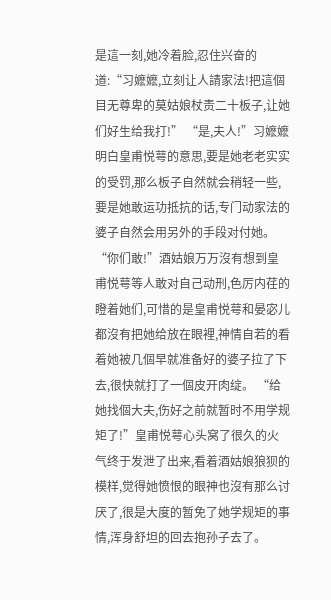是這一刻,她冷着脸,忍住兴奋的道:“习嬷嬷,立刻让人請家法!把這個目无尊卑的莫姑娘杖责二十板子,让她们好生给我打!” “是,夫人!”习嬷嬷明白皇甫悦萼的意思,要是她老老实实的受罚,那么板子自然就会稍轻一些,要是她敢运功抵抗的话,专门动家法的婆子自然会用另外的手段对付她。 “你们敢!”酒姑娘万万沒有想到皇甫悦萼等人敢对自己动刑,色厉内荏的瞪着她们,可惜的是皇甫悦萼和晏宓儿都沒有把她给放在眼裡,神情自若的看着她被几個早就准备好的婆子拉了下去,很快就打了一個皮开肉绽。 “给她找個大夫,伤好之前就暂时不用学规矩了!”皇甫悦萼心头窝了很久的火气终于发泄了出来,看着酒姑娘狼狈的模样,觉得她愤恨的眼神也沒有那么讨厌了,很是大度的暂免了她学规矩的事情,浑身舒坦的回去抱孙子去了。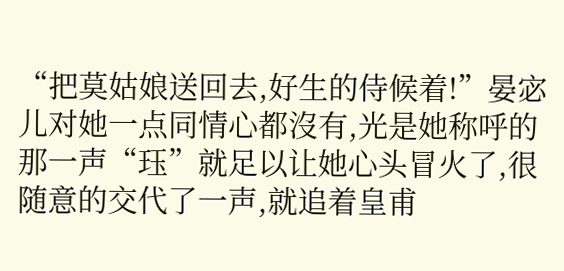“把莫姑娘送回去,好生的侍候着!”晏宓儿对她一点同情心都沒有,光是她称呼的那一声“珏”就足以让她心头冒火了,很随意的交代了一声,就追着皇甫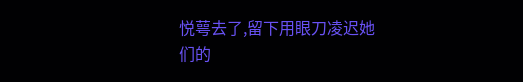悦萼去了,留下用眼刀凌迟她们的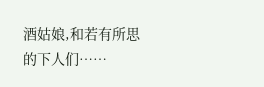酒姑娘,和若有所思的下人们……